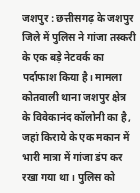जशपुर : छत्तीसगढ़ के जशपुर जिले में पुलिस ने गांजा तस्करी के एक बड़े नेटवर्क का पर्दाफाश किया है। मामला कोतवाली थाना जशपुर क्षेत्र के विवेकानंद कॉलोनी का है, जहां किराये के एक मकान में भारी मात्रा में गांजा डंप कर रखा गया था। पुलिस को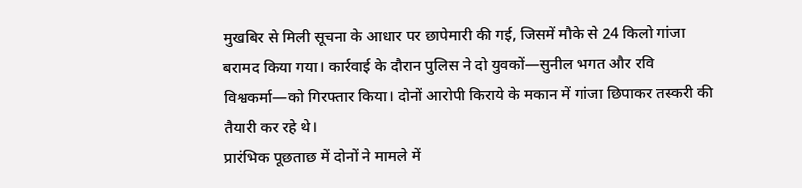मुखबिर से मिली सूचना के आधार पर छापेमारी की गई, जिसमें मौके से 24 किलो गांजा बरामद किया गया। कार्रवाई के दौरान पुलिस ने दो युवकों—सुनील भगत और रवि विश्वकर्मा—को गिरफ्तार किया। दोनों आरोपी किराये के मकान में गांजा छिपाकर तस्करी की तैयारी कर रहे थे।
प्रारंभिक पूछताछ में दोनों ने मामले में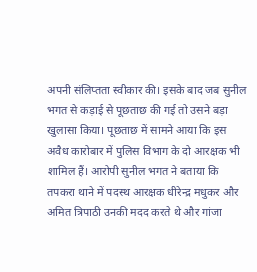अपनी संलिप्तता स्वीकार की। इसके बाद जब सुनील भगत से कड़ाई से पूछताछ की गई तो उसने बड़ा खुलासा किया। पूछताछ में सामने आया कि इस अवैध कारोबार में पुलिस विभाग के दो आरक्षक भी शामिल हैं। आरोपी सुनील भगत ने बताया कि तपकरा थाने में पदस्थ आरक्षक धीरेन्द्र मधुकर और अमित त्रिपाठी उनकी मदद करते थे और गांजा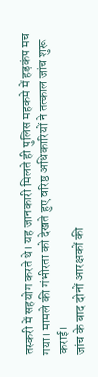तस्करी में सहयोग करते थे। यह जानकारी मिलते ही पुलिस महकमे में हड़कंप मच गया। मामले की गंभीरता को देखते हुए वरिष्ठ अधिकारियों ने तत्काल जांच शुरू कराई।
जांच के बाद दोनों आरक्षकों की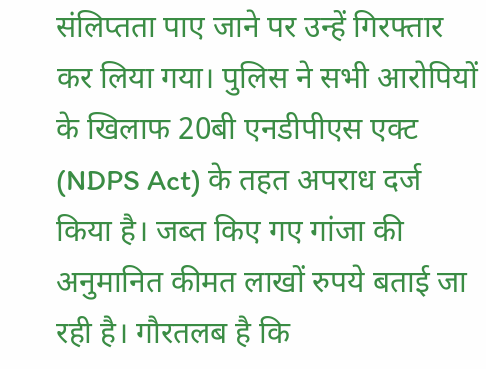संलिप्तता पाए जाने पर उन्हें गिरफ्तार कर लिया गया। पुलिस ने सभी आरोपियों के खिलाफ 20बी एनडीपीएस एक्ट (NDPS Act) के तहत अपराध दर्ज किया है। जब्त किए गए गांजा की अनुमानित कीमत लाखों रुपये बताई जा रही है। गौरतलब है कि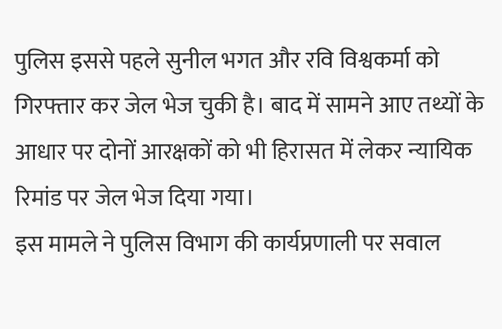पुलिस इससे पहले सुनील भगत और रवि विश्वकर्मा को गिरफ्तार कर जेल भेज चुकी है। बाद में सामने आए तथ्यों के आधार पर दोनों आरक्षकों को भी हिरासत में लेकर न्यायिक रिमांड पर जेल भेज दिया गया।
इस मामले ने पुलिस विभाग की कार्यप्रणाली पर सवाल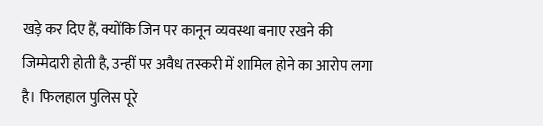खड़े कर दिए हैं, क्योंकि जिन पर कानून व्यवस्था बनाए रखने की जिम्मेदारी होती है, उन्हीं पर अवैध तस्करी में शामिल होने का आरोप लगा है। फिलहाल पुलिस पूरे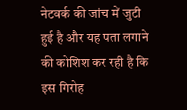नेटवर्क की जांच में जुटी हुई है और यह पता लगाने की कोशिश कर रही है कि इस गिरोह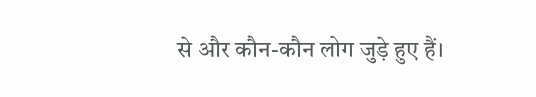से और कौन-कौन लोग जुड़े हुए हैं।